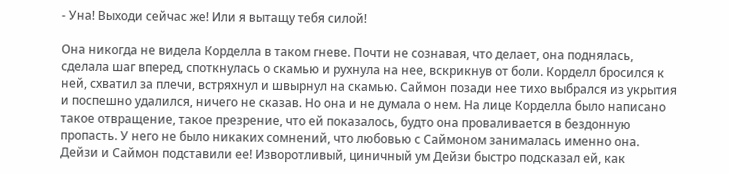- Уна! Выходи сейчас же! Или я вытащу тебя силой!

Она никогда не видела Корделла в таком гневе. Почти не сознавая, что делает, она поднялась, сделала шаг вперед, споткнулась о скамью и рухнула на нее, вскрикнув от боли. Корделл бросился к ней, схватил за плечи, встряхнул и швырнул на скамью. Саймон позади нее тихо выбрался из укрытия и поспешно удалился, ничего не сказав. Но она и не думала о нем. На лице Корделла было написано такое отвращение, такое презрение, что ей показалось, будто она проваливается в бездонную пропасть. У него не было никаких сомнений, что любовью с Саймоном занималась именно она. Дейзи и Саймон подставили ее! Изворотливый, циничный ум Дейзи быстро подсказал ей, как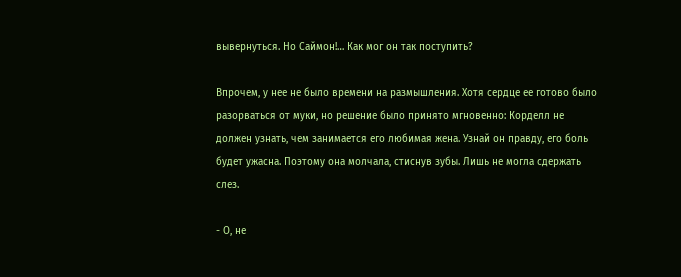вывернуться. Но Саймон!… Как мог он так поступить?

Впрочем, у нее не было времени на размышления. Хотя сердце ее готово было разорваться от муки, но решение было принято мгновенно: Корделл не должен узнать, чем занимается его любимая жена. Узнай он правду, его боль будет ужасна. Поэтому она молчала, стиснув зубы. Лишь не могла сдержать слез.

- О, не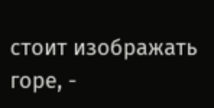стоит изображать горе, -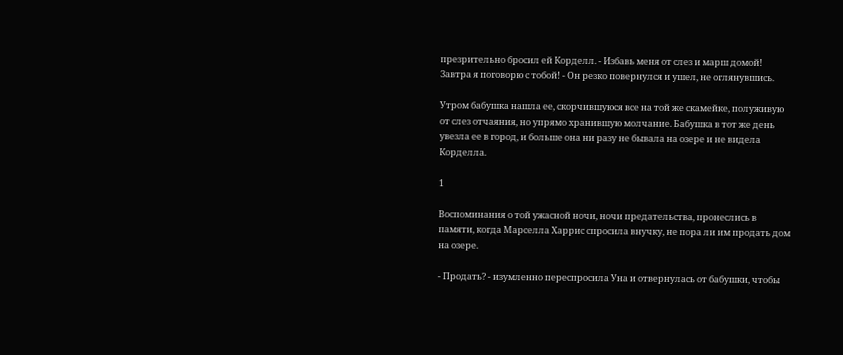презрительно бросил ей Корделл. - Избавь меня от слез и марш домой! Завтра я поговорю с тобой! - Он резко повернулся и ушел, не оглянувшись.

Утром бабушка нашла ее, скорчившуюся все на той же скамейке, полуживую от слез отчаяния, но упрямо хранившую молчание. Бабушка в тот же день увезла ее в город, и больше она ни разу не бывала на озере и не видела Корделла.

1

Воспоминания о той ужасной ночи, ночи предательства, пронеслись в памяти, когда Марселла Харрис спросила внучку, не пора ли им продать дом на озере.

- Продать? - изумленно переспросила Уна и отвернулась от бабушки, чтобы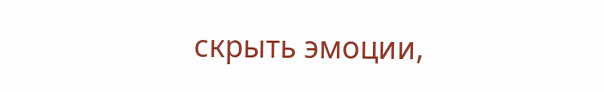скрыть эмоции,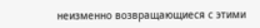неизменно возвращающиеся с этими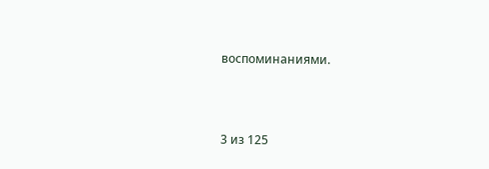воспоминаниями.



3 из 125